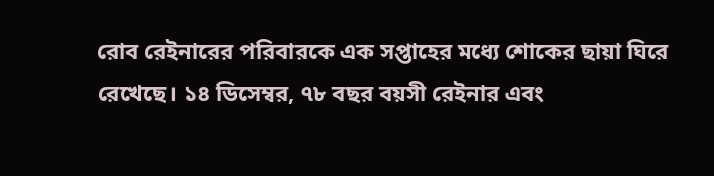রোব রেইনারের পরিবারকে এক সপ্তাহের মধ্যে শোকের ছায়া ঘিরে রেখেছে। ১৪ ডিসেম্বর, ৭৮ বছর বয়সী রেইনার এবং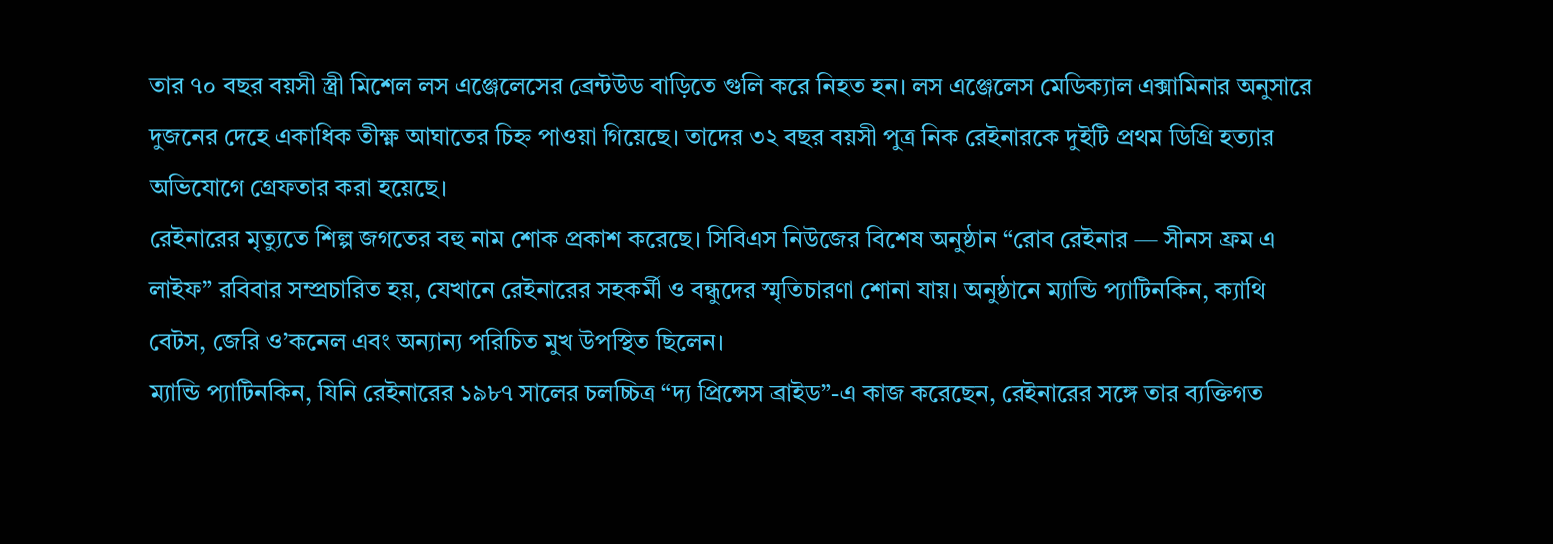তার ৭০ বছর বয়সী স্ত্রী মিশেল লস এঞ্জেলেসের ব্রেন্টউড বাড়িতে গুলি করে নিহত হন। লস এঞ্জেলেস মেডিক্যাল এক্সামিনার অনুসারে দুজনের দেহে একাধিক তীক্ষ্ণ আঘাতের চিহ্ন পাওয়া গিয়েছে। তাদের ৩২ বছর বয়সী পুত্র নিক রেইনারকে দুইটি প্রথম ডিগ্রি হত্যার অভিযোগে গ্রেফতার করা হয়েছে।
রেইনারের মৃত্যুতে শিল্প জগতের বহু নাম শোক প্রকাশ করেছে। সিবিএস নিউজের বিশেষ অনুষ্ঠান “রোব রেইনার — সীনস ফ্রম এ লাইফ” রবিবার সম্প্রচারিত হয়, যেখানে রেইনারের সহকর্মী ও বন্ধুদের স্মৃতিচারণা শোনা যায়। অনুষ্ঠানে ম্যান্ডি প্যাটিনকিন, ক্যাথি বেটস, জেরি ও’কনেল এবং অন্যান্য পরিচিত মুখ উপস্থিত ছিলেন।
ম্যান্ডি প্যাটিনকিন, যিনি রেইনারের ১৯৮৭ সালের চলচ্চিত্র “দ্য প্রিন্সেস ব্রাইড”-এ কাজ করেছেন, রেইনারের সঙ্গে তার ব্যক্তিগত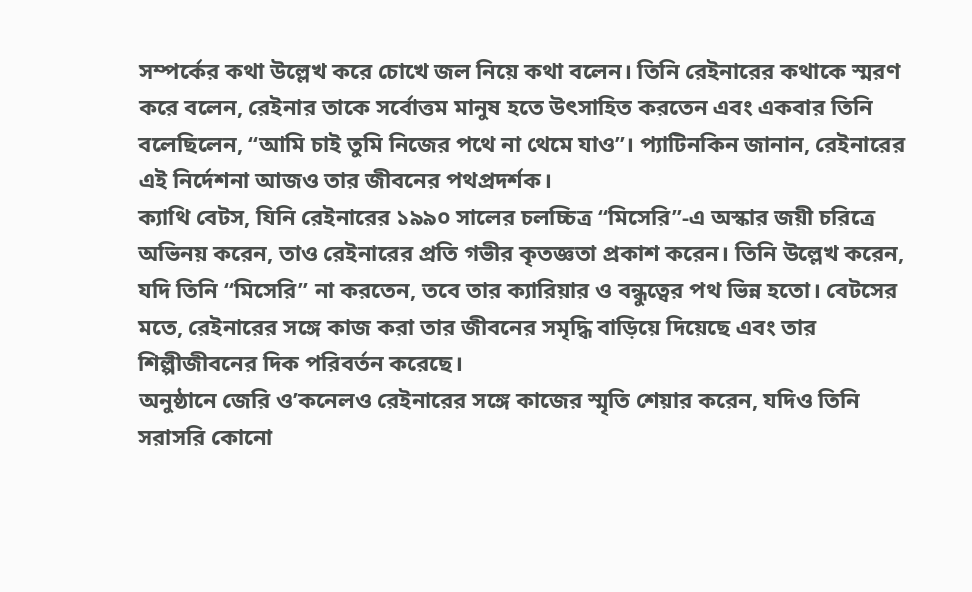সম্পর্কের কথা উল্লেখ করে চোখে জল নিয়ে কথা বলেন। তিনি রেইনারের কথাকে স্মরণ করে বলেন, রেইনার তাকে সর্বোত্তম মানুষ হতে উৎসাহিত করতেন এবং একবার তিনি বলেছিলেন, “আমি চাই তুমি নিজের পথে না থেমে যাও”। প্যাটিনকিন জানান, রেইনারের এই নির্দেশনা আজও তার জীবনের পথপ্রদর্শক।
ক্যাথি বেটস, যিনি রেইনারের ১৯৯০ সালের চলচ্চিত্র “মিসেরি”‑এ অস্কার জয়ী চরিত্রে অভিনয় করেন, তাও রেইনারের প্রতি গভীর কৃতজ্ঞতা প্রকাশ করেন। তিনি উল্লেখ করেন, যদি তিনি “মিসেরি” না করতেন, তবে তার ক্যারিয়ার ও বন্ধুত্বের পথ ভিন্ন হতো। বেটসের মতে, রেইনারের সঙ্গে কাজ করা তার জীবনের সমৃদ্ধি বাড়িয়ে দিয়েছে এবং তার শিল্পীজীবনের দিক পরিবর্তন করেছে।
অনুষ্ঠানে জেরি ও’কনেলও রেইনারের সঙ্গে কাজের স্মৃতি শেয়ার করেন, যদিও তিনি সরাসরি কোনো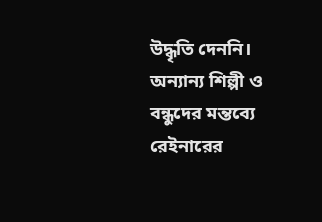উদ্ধৃতি দেননি। অন্যান্য শিল্পী ও বন্ধুদের মন্তব্যে রেইনারের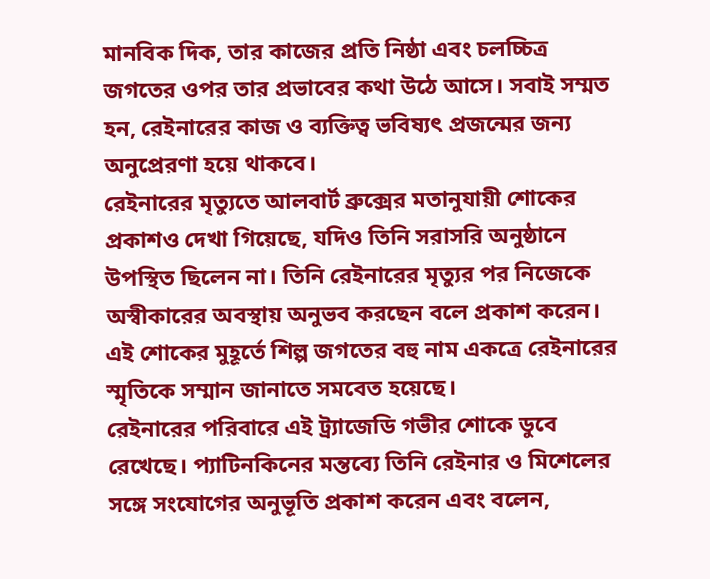মানবিক দিক, তার কাজের প্রতি নিষ্ঠা এবং চলচ্চিত্র জগতের ওপর তার প্রভাবের কথা উঠে আসে। সবাই সম্মত হন, রেইনারের কাজ ও ব্যক্তিত্ব ভবিষ্যৎ প্রজন্মের জন্য অনুপ্রেরণা হয়ে থাকবে।
রেইনারের মৃত্যুতে আলবার্ট ব্রুক্সের মতানুযায়ী শোকের প্রকাশও দেখা গিয়েছে, যদিও তিনি সরাসরি অনুষ্ঠানে উপস্থিত ছিলেন না। তিনি রেইনারের মৃত্যুর পর নিজেকে অস্বীকারের অবস্থায় অনুভব করছেন বলে প্রকাশ করেন। এই শোকের মুহূর্তে শিল্প জগতের বহু নাম একত্রে রেইনারের স্মৃতিকে সম্মান জানাতে সমবেত হয়েছে।
রেইনারের পরিবারে এই ট্র্যাজেডি গভীর শোকে ডুবে রেখেছে। প্যাটিনকিনের মন্তব্যে তিনি রেইনার ও মিশেলের সঙ্গে সংযোগের অনুভূতি প্রকাশ করেন এবং বলেন,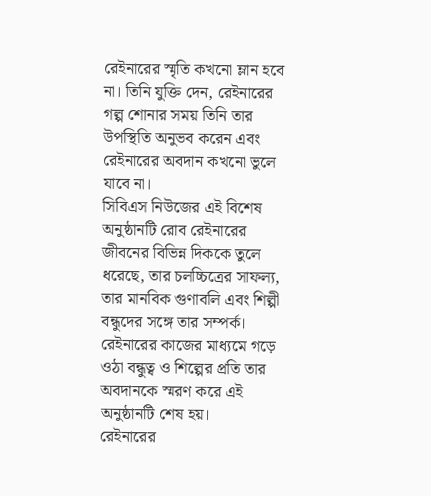রেইনারের স্মৃতি কখনো ম্লান হবে না। তিনি যুক্তি দেন, রেইনারের গল্প শোনার সময় তিনি তার উপস্থিতি অনুভব করেন এবং রেইনারের অবদান কখনো ভুলে যাবে না।
সিবিএস নিউজের এই বিশেষ অনুষ্ঠানটি রোব রেইনারের জীবনের বিভিন্ন দিককে তুলে ধরেছে, তার চলচ্চিত্রের সাফল্য, তার মানবিক গুণাবলি এবং শিল্পী বন্ধুদের সঙ্গে তার সম্পর্ক। রেইনারের কাজের মাধ্যমে গড়ে ওঠা বন্ধুত্ব ও শিল্পের প্রতি তার অবদানকে স্মরণ করে এই অনুষ্ঠানটি শেষ হয়।
রেইনারের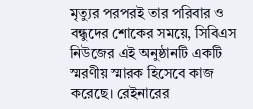মৃত্যুর পরপরই তার পরিবার ও বন্ধুদের শোকের সময়ে, সিবিএস নিউজের এই অনুষ্ঠানটি একটি স্মরণীয় স্মারক হিসেবে কাজ করেছে। রেইনারের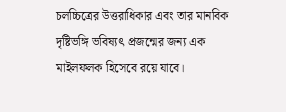চলচ্চিত্রের উত্তরাধিকার এবং তার মানবিক দৃষ্টিভঙ্গি ভবিষ্যৎ প্রজন্মের জন্য এক মাইলফলক হিসেবে রয়ে যাবে।